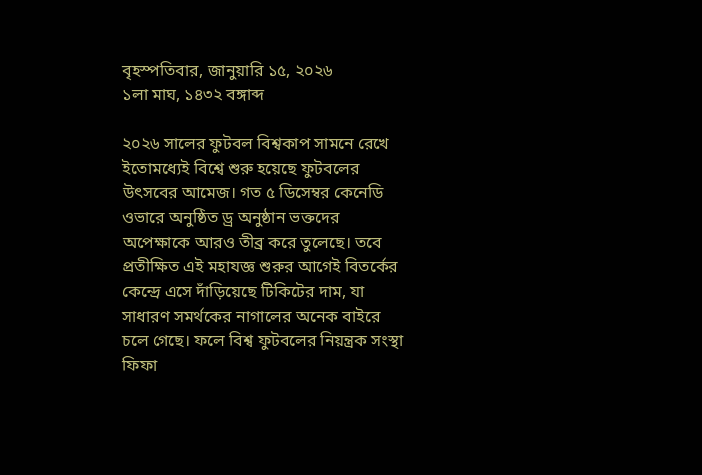বৃহস্পতিবার, জানুয়ারি ১৫, ২০২৬
১লা মাঘ, ১৪৩২ বঙ্গাব্দ

২০২৬ সালের ফুটবল বিশ্বকাপ সামনে রেখে ইতোমধ্যেই বিশ্বে শুরু হয়েছে ফুটবলের উৎসবের আমেজ। গত ৫ ডিসেম্বর কেনেডি ওভারে অনুষ্ঠিত ড্র অনুষ্ঠান ভক্তদের অপেক্ষাকে আরও তীব্র করে তুলেছে। তবে প্রতীক্ষিত এই মহাযজ্ঞ শুরুর আগেই বিতর্কের কেন্দ্রে এসে দাঁড়িয়েছে টিকিটের দাম, যা সাধারণ সমর্থকের নাগালের অনেক বাইরে চলে গেছে। ফলে বিশ্ব ফুটবলের নিয়ন্ত্রক সংস্থা ফিফা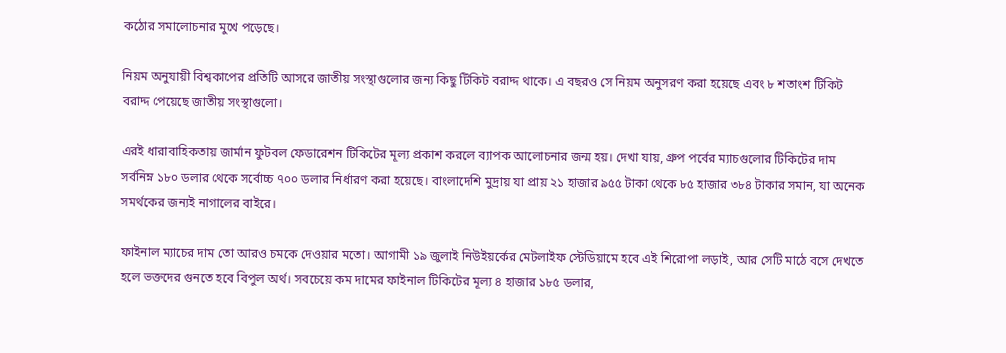কঠোর সমালোচনার মুখে পড়েছে।

নিয়ম অনুযায়ী বিশ্বকাপের প্রতিটি আসরে জাতীয় সংস্থাগুলোর জন্য কিছু টিকিট বরাদ্দ থাকে। এ বছরও সে নিয়ম অনুসরণ করা হয়েছে এবং ৮ শতাংশ টিকিট বরাদ্দ পেয়েছে জাতীয় সংস্থাগুলো।

এরই ধারাবাহিকতায় জার্মান ফুটবল ফেডারেশন টিকিটের মূল্য প্রকাশ করলে ব্যাপক আলোচনার জন্ম হয়। দেখা যায়, গ্রুপ পর্বের ম্যাচগুলোর টিকিটের দাম সর্বনিম্ন ১৮০ ডলার থেকে সর্বোচ্চ ৭০০ ডলার নির্ধারণ করা হয়েছে। বাংলাদেশি মুদ্রায় যা প্রায় ২১ হাজার ৯৫৫ টাকা থেকে ৮৫ হাজার ৩৮৪ টাকার সমান, যা অনেক সমর্থকের জন্যই নাগালের বাইরে।

ফাইনাল ম্যাচের দাম তো আরও চমকে দেওয়ার মতো। আগামী ১৯ জুলাই নিউইয়র্কের মেটলাইফ স্টেডিয়ামে হবে এই শিরোপা লড়াই, আর সেটি মাঠে বসে দেখতে হলে ভক্তদের গুনতে হবে বিপুল অর্থ। সবচেয়ে কম দামের ফাইনাল টিকিটের মূল্য ৪ হাজার ১৮৫ ডলার,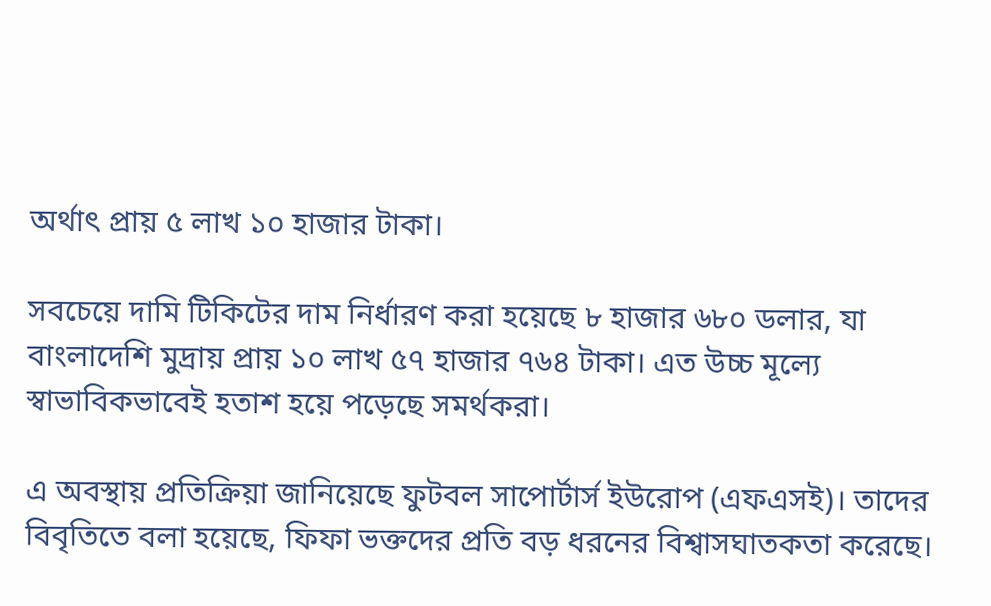অর্থাৎ প্রায় ৫ লাখ ১০ হাজার টাকা।

সবচেয়ে দামি টিকিটের দাম নির্ধারণ করা হয়েছে ৮ হাজার ৬৮০ ডলার, যা বাংলাদেশি মুদ্রায় প্রায় ১০ লাখ ৫৭ হাজার ৭৬৪ টাকা। এত উচ্চ মূল্যে স্বাভাবিকভাবেই হতাশ হয়ে পড়েছে সমর্থকরা।

এ অবস্থায় প্রতিক্রিয়া জানিয়েছে ফুটবল সাপোর্টার্স ইউরোপ (এফএসই)। তাদের বিবৃতিতে বলা হয়েছে, ফিফা ভক্তদের প্রতি বড় ধরনের বিশ্বাসঘাতকতা করেছে।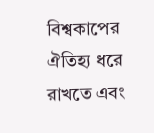বিশ্বকাপের ঐতিহ্য ধরে রাখতে এবং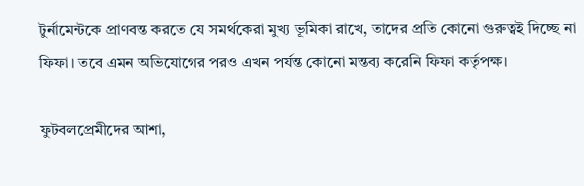টুর্নামেন্টকে প্রাণবন্ত করতে যে সমর্থকেরা মুখ্য ভূমিকা রাখে, তাদের প্রতি কোনো গুরুত্বই দিচ্ছে না ফিফা। তবে এমন অভিযোগের পরও এখন পর্যন্ত কোনো মন্তব্য করেনি ফিফা কর্তৃপক্ষ।

ফুটবলপ্রেমীদের আশা,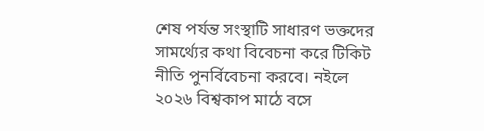শেষ পর্যন্ত সংস্থাটি সাধারণ ভক্তদের সামর্থ্যের কথা বিবেচনা করে টিকিট নীতি পুনর্বিবেচনা করবে। নইলে ২০২৬ বিশ্বকাপ মাঠে বসে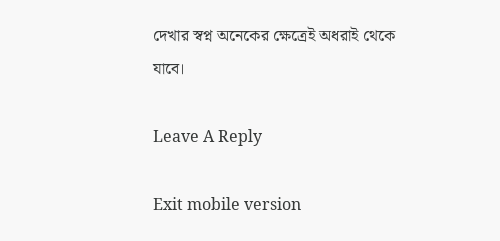দেখার স্বপ্ন অনেকের ক্ষেত্রেই অধরাই থেকে যাবে।

Leave A Reply

Exit mobile version